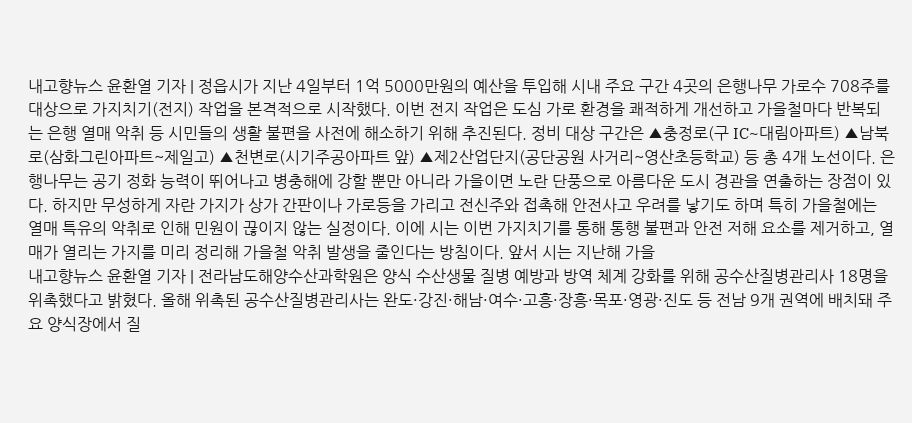내고향뉴스 윤환열 기자 | 정읍시가 지난 4일부터 1억 5000만원의 예산을 투입해 시내 주요 구간 4곳의 은행나무 가로수 708주를 대상으로 가지치기(전지) 작업을 본격적으로 시작했다. 이번 전지 작업은 도심 가로 환경을 쾌적하게 개선하고 가을철마다 반복되는 은행 열매 악취 등 시민들의 생활 불편을 사전에 해소하기 위해 추진된다. 정비 대상 구간은 ▲충정로(구 IC~대림아파트) ▲남북로(삼화그린아파트~제일고) ▲천변로(시기주공아파트 앞) ▲제2산업단지(공단공원 사거리~영산초등학교) 등 총 4개 노선이다. 은행나무는 공기 정화 능력이 뛰어나고 병충해에 강할 뿐만 아니라 가을이면 노란 단풍으로 아름다운 도시 경관을 연출하는 장점이 있다. 하지만 무성하게 자란 가지가 상가 간판이나 가로등을 가리고 전신주와 접촉해 안전사고 우려를 낳기도 하며 특히 가을철에는 열매 특유의 악취로 인해 민원이 끊이지 않는 실정이다. 이에 시는 이번 가지치기를 통해 통행 불편과 안전 저해 요소를 제거하고, 열매가 열리는 가지를 미리 정리해 가을철 악취 발생을 줄인다는 방침이다. 앞서 시는 지난해 가을
내고향뉴스 윤환열 기자 | 전라남도해양수산과학원은 양식 수산생물 질병 예방과 방역 체계 강화를 위해 공수산질병관리사 18명을 위촉했다고 밝혔다. 올해 위촉된 공수산질병관리사는 완도·강진·해남·여수·고흥·장흥·목포·영광·진도 등 전남 9개 권역에 배치돼 주요 양식장에서 질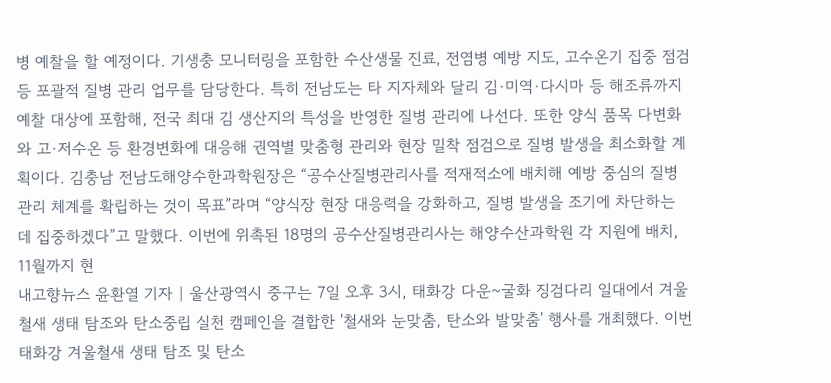병 예찰을 할 예정이다. 기생충 모니터링을 포함한 수산생물 진료, 전염병 예방 지도, 고수온기 집중 점검 등 포괄적 질병 관리 업무를 담당한다. 특히 전남도는 타 지자체와 달리 김·미역·다시마 등 해조류까지 예찰 대상에 포함해, 전국 최대 김 생산지의 특성을 반영한 질병 관리에 나선다. 또한 양식 품목 다변화와 고·저수온 등 환경변화에 대응해 권역별 맞춤형 관리와 현장 밀착 점검으로 질병 발생을 최소화할 계획이다. 김충남 전남도해양수한과학원장은 “공수산질병관리사를 적재적소에 배치해 예방 중심의 질병 관리 체계를 확립하는 것이 목표”라며 “양식장 현장 대응력을 강화하고, 질병 발생을 조기에 차단하는 데 집중하겠다”고 말했다. 이번에 위촉된 18명의 공수산질병관리사는 해양수산과학원 각 지원에 배치, 11월까지 현
내고향뉴스 윤환열 기자 | 울산광역시 중구는 7일 오후 3시, 태화강 다운~굴화 징검다리 일대에서 겨울철새 생태 탐조와 탄소중립 실천 캠페인을 결합한 '철새와 눈맞춤, 탄소와 발맞춤' 행사를 개최했다. 이번 태화강 겨울철새 생태 탐조 및 탄소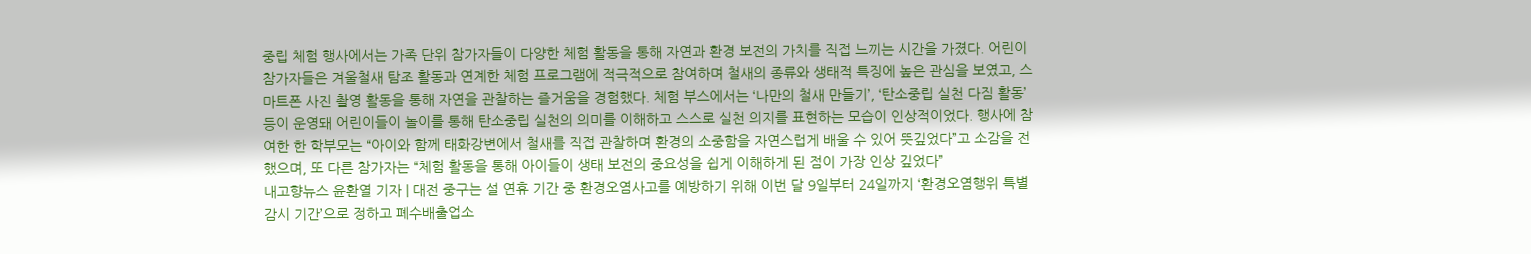중립 체험 행사에서는 가족 단위 참가자들이 다양한 체험 활동을 통해 자연과 환경 보전의 가치를 직접 느끼는 시간을 가졌다. 어린이 참가자들은 겨울철새 탐조 활동과 연계한 체험 프로그램에 적극적으로 참여하며 철새의 종류와 생태적 특징에 높은 관심을 보였고, 스마트폰 사진 촬영 활동을 통해 자연을 관찰하는 즐거움을 경험했다. 체험 부스에서는 ‘나만의 철새 만들기’, ‘탄소중립 실천 다짐 활동’ 등이 운영돼 어린이들이 놀이를 통해 탄소중립 실천의 의미를 이해하고 스스로 실천 의지를 표현하는 모습이 인상적이었다. 행사에 참여한 한 학부모는 “아이와 함께 태화강변에서 철새를 직접 관찰하며 환경의 소중함을 자연스럽게 배울 수 있어 뜻깊었다”고 소감을 전했으며, 또 다른 참가자는 “체험 활동을 통해 아이들이 생태 보전의 중요성을 쉽게 이해하게 된 점이 가장 인상 깊었다”
내고향뉴스 윤환열 기자 | 대전 중구는 설 연휴 기간 중 환경오염사고를 예방하기 위해 이번 달 9일부터 24일까지 ‘환경오염행위 특별감시 기간’으로 정하고 폐수배출업소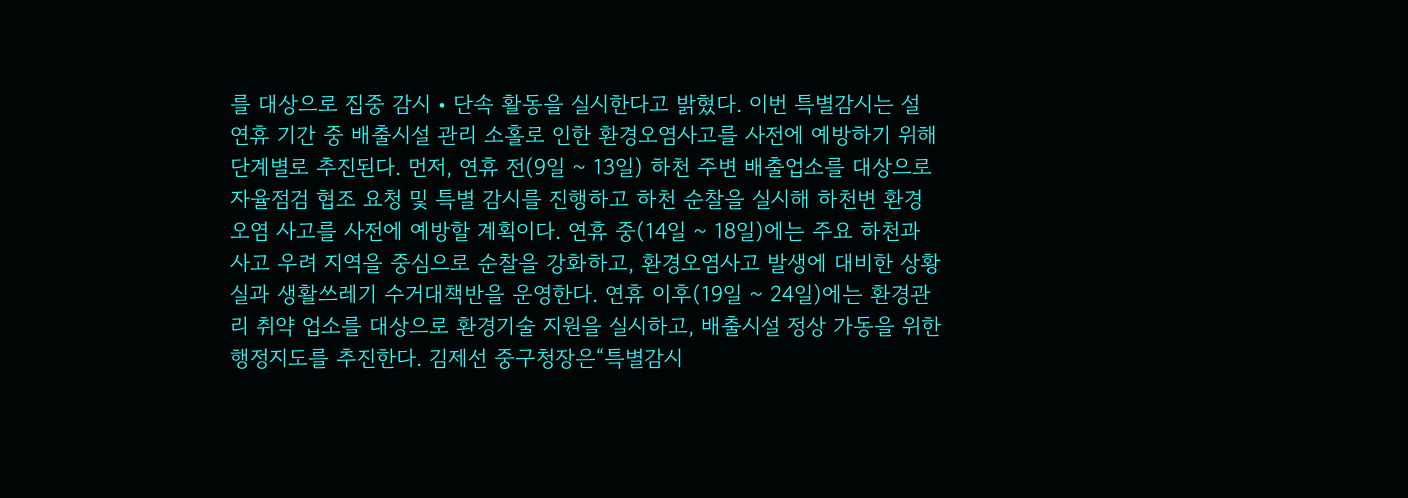를 대상으로 집중 감시‧단속 활동을 실시한다고 밝혔다. 이번 특별감시는 설 연휴 기간 중 배출시설 관리 소홀로 인한 환경오염사고를 사전에 예방하기 위해 단계별로 추진된다. 먼저, 연휴 전(9일 ~ 13일) 하천 주변 배출업소를 대상으로 자율점검 협조 요청 및 특별 감시를 진행하고 하천 순찰을 실시해 하천변 환경오염 사고를 사전에 예방할 계획이다. 연휴 중(14일 ~ 18일)에는 주요 하천과 사고 우려 지역을 중심으로 순찰을 강화하고, 환경오염사고 발생에 대비한 상황실과 생활쓰레기 수거대책반을 운영한다. 연휴 이후(19일 ~ 24일)에는 환경관리 취약 업소를 대상으로 환경기술 지원을 실시하고, 배출시설 정상 가동을 위한 행정지도를 추진한다. 김제선 중구청장은“특별감시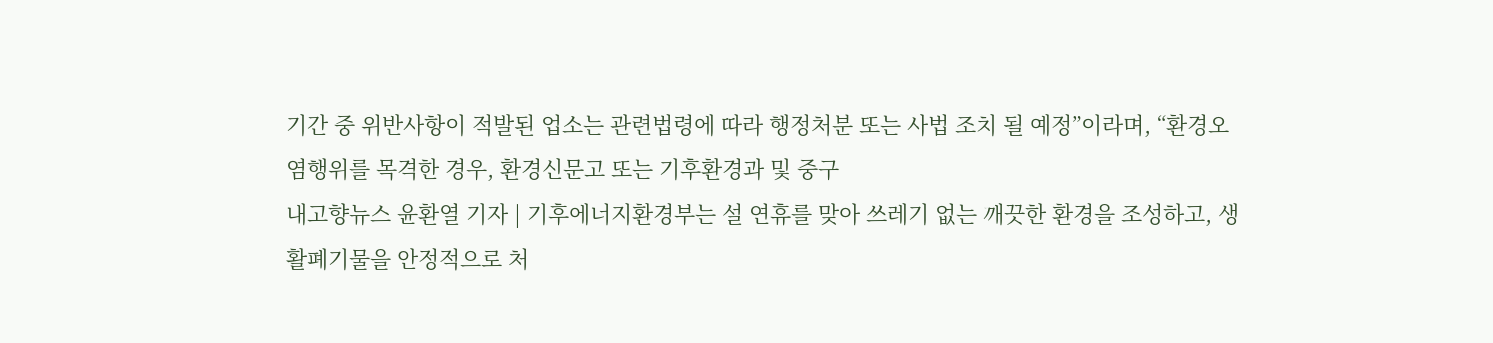기간 중 위반사항이 적발된 업소는 관련법령에 따라 행정처분 또는 사법 조치 될 예정”이라며, “환경오염행위를 목격한 경우, 환경신문고 또는 기후환경과 및 중구
내고향뉴스 윤환열 기자 | 기후에너지환경부는 설 연휴를 맞아 쓰레기 없는 깨끗한 환경을 조성하고, 생활폐기물을 안정적으로 처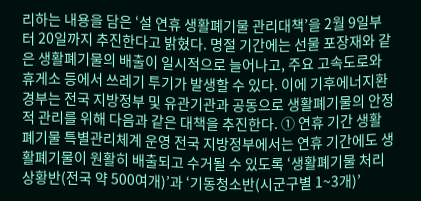리하는 내용을 담은 ‘설 연휴 생활폐기물 관리대책’을 2월 9일부터 20일까지 추진한다고 밝혔다. 명절 기간에는 선물 포장재와 같은 생활폐기물의 배출이 일시적으로 늘어나고, 주요 고속도로와 휴게소 등에서 쓰레기 투기가 발생할 수 있다. 이에 기후에너지환경부는 전국 지방정부 및 유관기관과 공동으로 생활폐기물의 안정적 관리를 위해 다음과 같은 대책을 추진한다. ① 연휴 기간 생활폐기물 특별관리체계 운영 전국 지방정부에서는 연휴 기간에도 생활폐기물이 원활히 배출되고 수거될 수 있도록 ‘생활폐기물 처리상황반(전국 약 500여개)’과 ‘기동청소반(시군구별 1~3개)’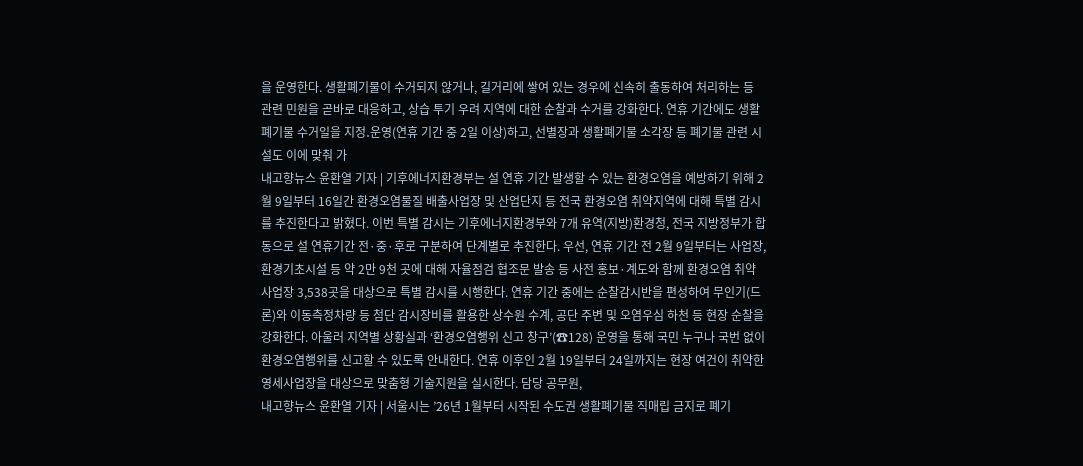을 운영한다. 생활폐기물이 수거되지 않거나, 길거리에 쌓여 있는 경우에 신속히 출동하여 처리하는 등 관련 민원을 곧바로 대응하고, 상습 투기 우려 지역에 대한 순찰과 수거를 강화한다. 연휴 기간에도 생활폐기물 수거일을 지정․운영(연휴 기간 중 2일 이상)하고, 선별장과 생활폐기물 소각장 등 폐기물 관련 시설도 이에 맞춰 가
내고향뉴스 윤환열 기자 | 기후에너지환경부는 설 연휴 기간 발생할 수 있는 환경오염을 예방하기 위해 2월 9일부터 16일간 환경오염물질 배출사업장 및 산업단지 등 전국 환경오염 취약지역에 대해 특별 감시를 추진한다고 밝혔다. 이번 특별 감시는 기후에너지환경부와 7개 유역(지방)환경청, 전국 지방정부가 합동으로 설 연휴기간 전·중·후로 구분하여 단계별로 추진한다. 우선, 연휴 기간 전 2월 9일부터는 사업장, 환경기초시설 등 약 2만 9천 곳에 대해 자율점검 협조문 발송 등 사전 홍보·계도와 함께 환경오염 취약 사업장 3,538곳을 대상으로 특별 감시를 시행한다. 연휴 기간 중에는 순찰감시반을 편성하여 무인기(드론)와 이동측정차량 등 첨단 감시장비를 활용한 상수원 수계, 공단 주변 및 오염우심 하천 등 현장 순찰을 강화한다. 아울러 지역별 상황실과 ‘환경오염행위 신고 창구’(☎128) 운영을 통해 국민 누구나 국번 없이 환경오염행위를 신고할 수 있도록 안내한다. 연휴 이후인 2월 19일부터 24일까지는 현장 여건이 취약한 영세사업장을 대상으로 맞춤형 기술지원을 실시한다. 담당 공무원,
내고향뉴스 윤환열 기자 | 서울시는 ’26년 1월부터 시작된 수도권 생활폐기물 직매립 금지로 폐기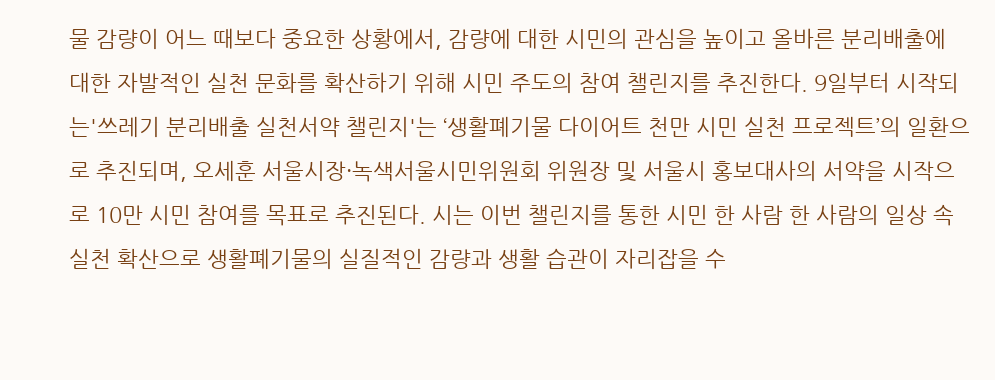물 감량이 어느 때보다 중요한 상황에서, 감량에 대한 시민의 관심을 높이고 올바른 분리배출에 대한 자발적인 실천 문화를 확산하기 위해 시민 주도의 참여 챌린지를 추진한다. 9일부터 시작되는'쓰레기 분리배출 실천서약 챌린지'는 ‘생활폐기물 다이어트 천만 시민 실천 프로젝트’의 일환으로 추진되며, 오세훈 서울시장·녹색서울시민위원회 위원장 및 서울시 홍보대사의 서약을 시작으로 10만 시민 참여를 목표로 추진된다. 시는 이번 챌린지를 통한 시민 한 사람 한 사람의 일상 속 실천 확산으로 생활폐기물의 실질적인 감량과 생활 습관이 자리잡을 수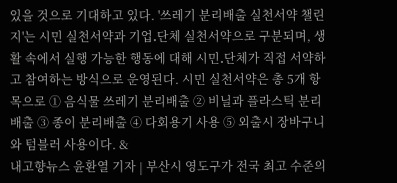있을 것으로 기대하고 있다. '쓰레기 분리배출 실천서약 챌린지'는 시민 실천서약과 기업․단체 실천서약으로 구분되며, 생활 속에서 실행 가능한 행동에 대해 시민․단체가 직접 서약하고 참여하는 방식으로 운영된다. 시민 실천서약은 총 5개 항목으로 ① 음식물 쓰레기 분리배출 ② 비닐과 플라스틱 분리배출 ③ 종이 분리배출 ④ 다회용기 사용 ⑤ 외출시 장바구니와 텀블러 사용이다. &
내고향뉴스 윤환열 기자 | 부산시 영도구가 전국 최고 수준의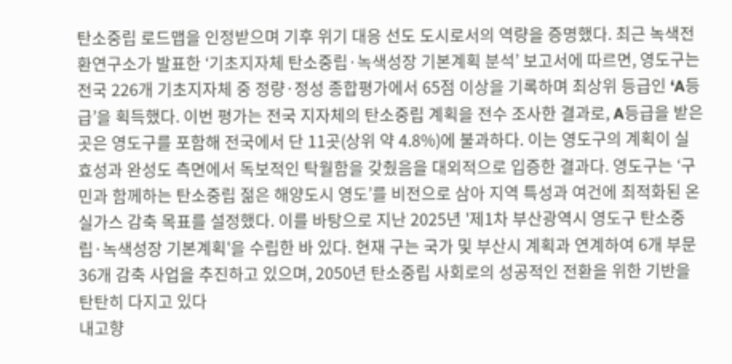탄소중립 로드맵을 인정받으며 기후 위기 대응 선도 도시로서의 역량을 증명했다. 최근 녹색전환연구소가 발표한 ‘기초지자체 탄소중립·녹색성장 기본계획 분석’ 보고서에 따르면, 영도구는 전국 226개 기초지자체 중 정량·정성 종합평가에서 65점 이상을 기록하며 최상위 등급인 ‘A등급’을 획득했다. 이번 평가는 전국 지자체의 탄소중립 계획을 전수 조사한 결과로, A등급을 받은 곳은 영도구를 포함해 전국에서 단 11곳(상위 약 4.8%)에 불과하다. 이는 영도구의 계획이 실효성과 완성도 측면에서 독보적인 탁월함을 갖췄음을 대외적으로 입증한 결과다. 영도구는 ‘구민과 함께하는 탄소중립 젊은 해양도시 영도’를 비전으로 삼아 지역 특성과 여건에 최적화된 온실가스 감축 목표를 설정했다. 이를 바탕으로 지난 2025년 '제1차 부산광역시 영도구 탄소중립·녹색성장 기본계획'을 수립한 바 있다. 현재 구는 국가 및 부산시 계획과 연계하여 6개 부문 36개 감축 사업을 추진하고 있으며, 2050년 탄소중립 사회로의 성공적인 전환을 위한 기반을 탄탄히 다지고 있다
내고향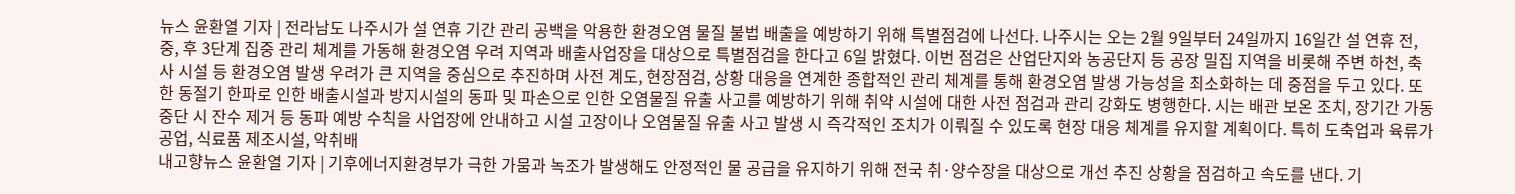뉴스 윤환열 기자 | 전라남도 나주시가 설 연휴 기간 관리 공백을 악용한 환경오염 물질 불법 배출을 예방하기 위해 특별점검에 나선다. 나주시는 오는 2월 9일부터 24일까지 16일간 설 연휴 전, 중, 후 3단계 집중 관리 체계를 가동해 환경오염 우려 지역과 배출사업장을 대상으로 특별점검을 한다고 6일 밝혔다. 이번 점검은 산업단지와 농공단지 등 공장 밀집 지역을 비롯해 주변 하천, 축사 시설 등 환경오염 발생 우려가 큰 지역을 중심으로 추진하며 사전 계도, 현장점검, 상황 대응을 연계한 종합적인 관리 체계를 통해 환경오염 발생 가능성을 최소화하는 데 중점을 두고 있다. 또한 동절기 한파로 인한 배출시설과 방지시설의 동파 및 파손으로 인한 오염물질 유출 사고를 예방하기 위해 취약 시설에 대한 사전 점검과 관리 강화도 병행한다. 시는 배관 보온 조치, 장기간 가동 중단 시 잔수 제거 등 동파 예방 수칙을 사업장에 안내하고 시설 고장이나 오염물질 유출 사고 발생 시 즉각적인 조치가 이뤄질 수 있도록 현장 대응 체계를 유지할 계획이다. 특히 도축업과 육류가공업, 식료품 제조시설, 악취배
내고향뉴스 윤환열 기자 | 기후에너지환경부가 극한 가뭄과 녹조가 발생해도 안정적인 물 공급을 유지하기 위해 전국 취·양수장을 대상으로 개선 추진 상황을 점검하고 속도를 낸다. 기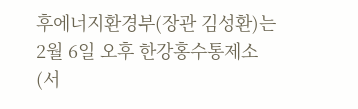후에너지환경부(장관 김성환)는 2월 6일 오후 한강홍수통제소(서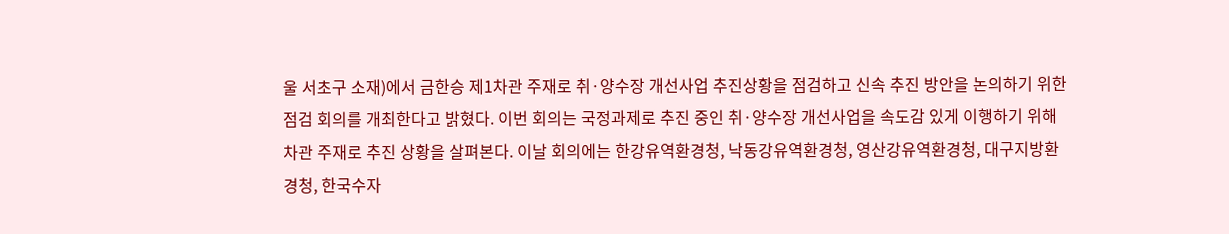울 서초구 소재)에서 금한승 제1차관 주재로 취·양수장 개선사업 추진상황을 점검하고 신속 추진 방안을 논의하기 위한 점검 회의를 개최한다고 밝혔다. 이번 회의는 국정과제로 추진 중인 취·양수장 개선사업을 속도감 있게 이행하기 위해 차관 주재로 추진 상황을 살펴본다. 이날 회의에는 한강유역환경청, 낙동강유역환경청, 영산강유역환경청, 대구지방환경청, 한국수자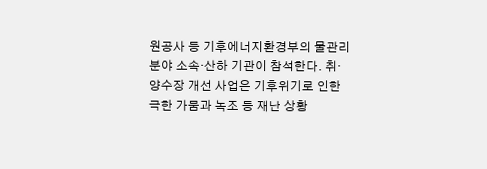원공사 등 기후에너지환경부의 물관리 분야 소속·산하 기관이 참석한다. 취·양수장 개선 사업은 기후위기로 인한 극한 가뭄과 녹조 등 재난 상황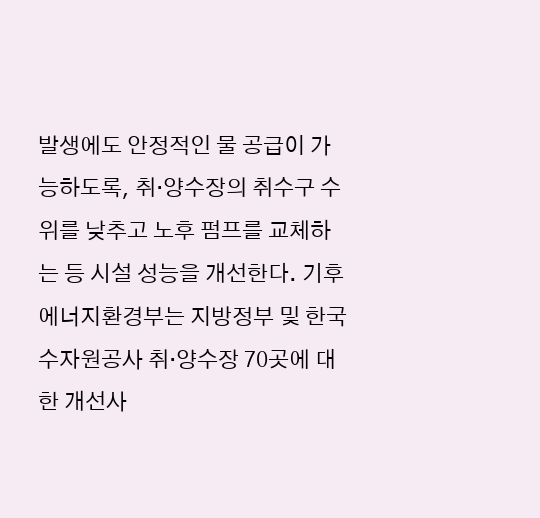발생에도 안정적인 물 공급이 가능하도록, 취·양수장의 취수구 수위를 낮추고 노후 펌프를 교체하는 등 시설 성능을 개선한다. 기후에너지환경부는 지방정부 및 한국수자원공사 취·양수장 70곳에 대한 개선사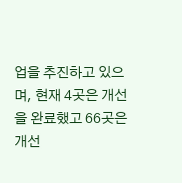업을 추진하고 있으며, 현재 4곳은 개선을 완료했고 66곳은 개선